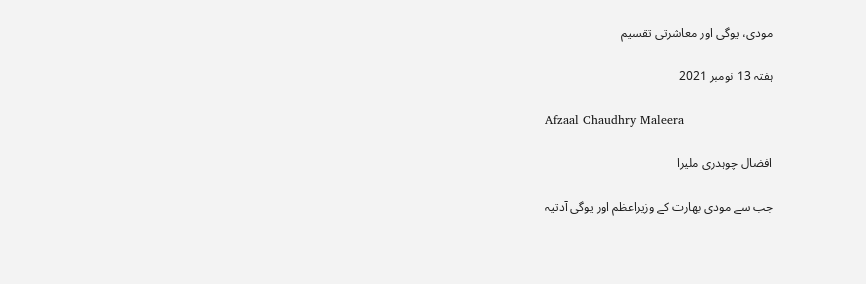مودی، یوگی اور معاشرتی تقسیم

ہفتہ 13 نومبر 2021

Afzaal Chaudhry Maleera

افضال چوہدری ملیرا

جب سے مودی بھارت کے وزیراعظم اور یوگی آدتیہ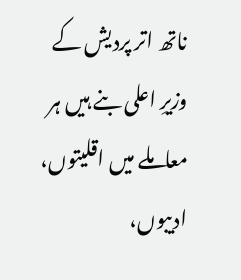ناتھ اتر پردیش کے وزیرِ اعلی بنے ہیں ہر معاملے میں اقلیتوں، ادیبوں،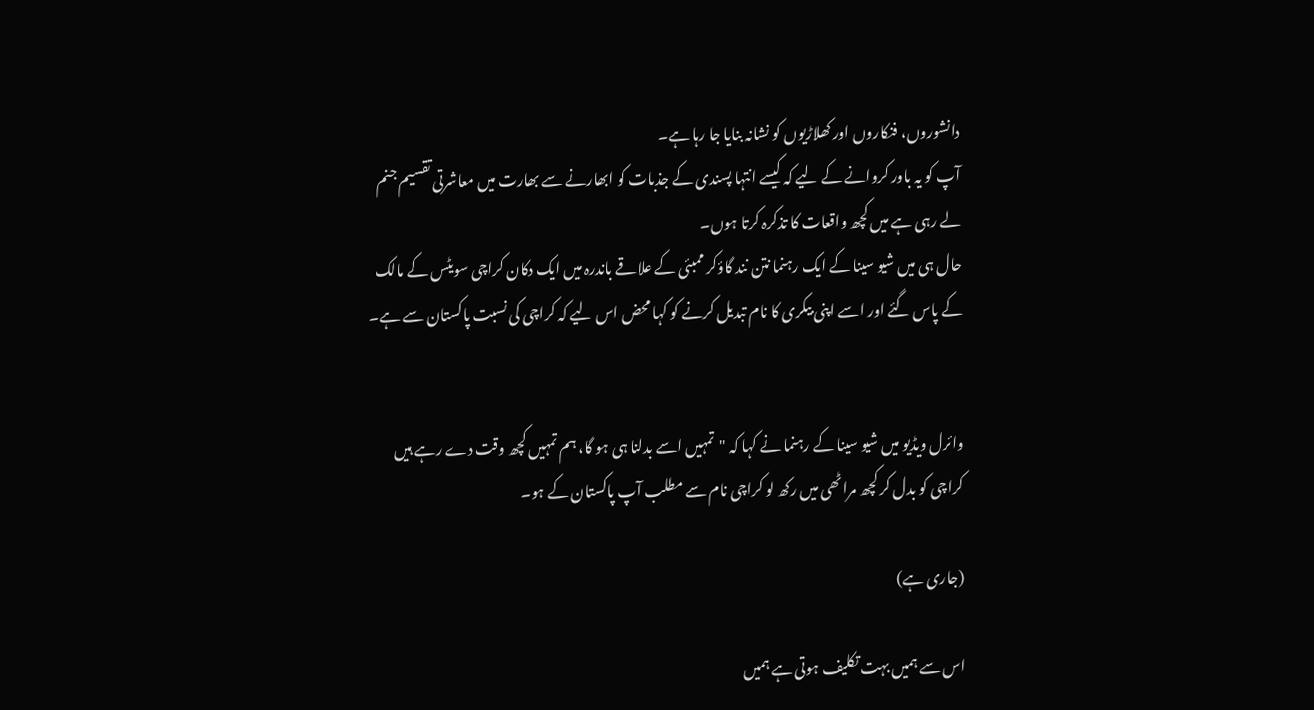دانشوروں، فنکاروں اور کھلاڑیوں کو نشانہ بنایا جا رہا ہے۔
آپ کو یہ باور کروانے کے لیے کہ کیسے انتہا پسندی کے جذبات کو ابھارنے سے بھارت میں معاشرتی تقسیم جنم لے رہی ہے میں کچھ واقعات کا تذکرہ کرتا ہوں۔
حال ہی میں شیو سینا کے ایک رہنما نتن نند گاؤکر ممبئی کے علاقے باندرہ میں ایک دکان کراچی سویٹس کے مالک کے پاس گئے اور اسے اپنی بیکری کا نام تبدیل کرنے کو کہا محض اس لیے کہ کراچی کی نسبت پاکستان سے ہے۔


وائرل ویڈیو میں شیو سینا کے رہنما نے کہا کہ "تمہیں اسے بدلنا ہی ہو گا، ہم تمہیں کچھ وقت دے رہے ہیں کراچی کو بدل کر کچھ مراٹھی میں رکھ لو کراچی نام سے مطلب آپ پاکستان کے ہو۔

(جاری ہے)

اس سے ہمیں بہت تکلیف ہوتی ہے ہمیں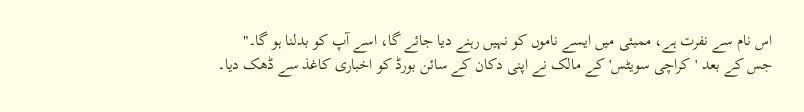اس نام سے نفرت ہے، ممبئی میں ایسے ناموں کو نہیں رہنے دیا جائے گا، اسے آپ کو بدلنا ہو گا۔"
جس کے بعد 'کراچی سویٹس' کے مالک نے اپنی دکان کے سائن بورڈ کو اخباری کاغذ سے ڈھک دیا۔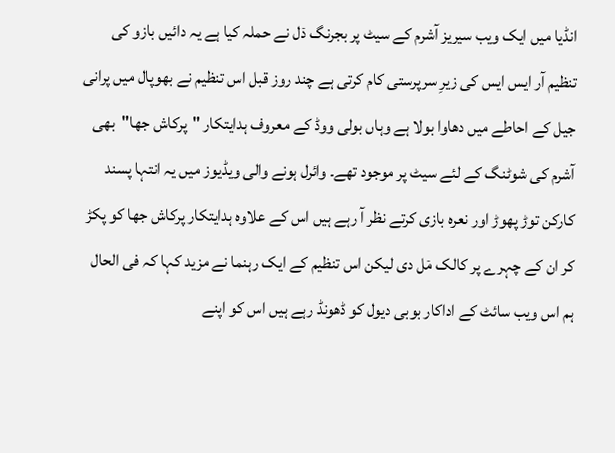انڈیا میں ایک ویب سیریز آشرم کے سیٹ پر بجرنگ دٙل نے حملہ کیا ہے یہ دائیں بازو کی تنظیم آر ایس ایس کی زیرِ سرپرستی کام کرتی ہے چند روز قبل اس تنظیم نے بھوپال میں پرانی جیل کے احاطے میں دھاوا بولا ہے وہاں بولی ووڈ کے معروف ہدایتکار "پرکاش جھا"  بھی آشرم کی شوٹنگ کے لئے سیٹ پر موجود تھے۔ وائرل ہونے والی ویڈیوز میں یہ انتہا پسند کارکن توڑ پھوڑ اور نعرہ بازی کرتے نظر آ رہے ہیں اس کے علاوہ ہدایتکار پرکاش جھا کو پکڑ کر ان کے چہرے پر کالک مٙل دی لیکن اس تنظیم کے ایک رہنما نے مزید کہا کہ فی الحال ہم اس ویب سائٹ کے اداکار بوبی دیول کو ڈھونڈ رہے ہیں اس کو اپنے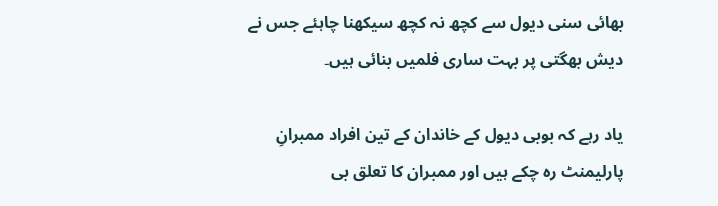بھائی سنی دیول سے کچھ نہ کچھ سیکھنا چاہئے جس نے دیش بھگتی پر بہت ساری فلمیں بنائی ہیں۔

یاد رہے کہ بوبی دیول کے خاندان کے تین افراد ممبرانِ پارلیمنٹ رہ چکے ہیں اور ممبران کا تعلق بی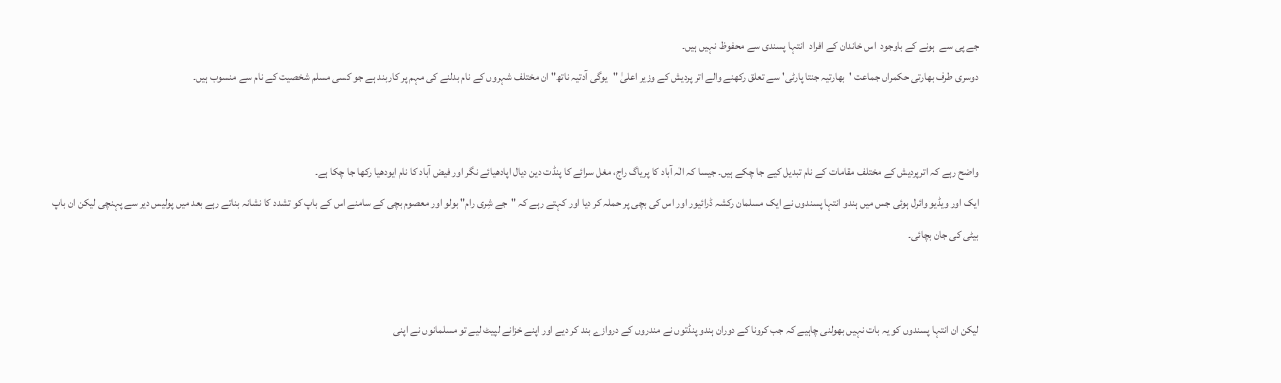جے پی سے  ہونے کے باوجود  اس خاندان کے افراد  انتہا پسندی سے محفوظ نہیں ہیں۔
دوسری طرف بھارتی حکمراں جماعت 'بھارتیہ جنتا پارٹی' سے تعلق رکھنے والے اتر پردیش کے وزیر اعلیٰ "یوگی آدتیہ ناتھ" ان مختلف شہروں کے نام بدلنے کی مہم پر کاربند ہے جو کسی مسلم شخصیت کے نام سے منسوب ہیں۔


واضح رہے کہ اترپردیش کے مختلف مقامات کے نام تبدیل کیے جا چکے ہیں۔ جیسا کہ الٰہ آباد کا پریاگ راج، مغل سرائے کا پنڈت دین دیال اپادھیائے نگر اور فیض آباد کا نام ایودھیا رکھا جا چکا ہے۔
ایک اور ویڈیو وائرل ہوئی جس میں ہندو انتہا پسندوں نے ایک مسلمان رکشہ ڈرائیور اور اس کی بچی پر حملہ کر دیا اور کہتے رہے کہ "جے شِری رام" بولو اور معصوم بچی کے سامنے اس کے باپ کو تشدد کا نشانہ بناتے رہے بعد میں پولیس دیر سے پہنچی لیکن ان باپ بیٹی کی جان بچائی۔


لیکن ان انتہا پسندوں کو یہ بات نہیں بھولنی چاہیے کہ جب کرونا کے دوران ہندو پنڈتوں نے مندروں کے دروازے بند کر دیے اور اپنے خزانے لپیٹ لیے تو مسلمانوں نے اپنی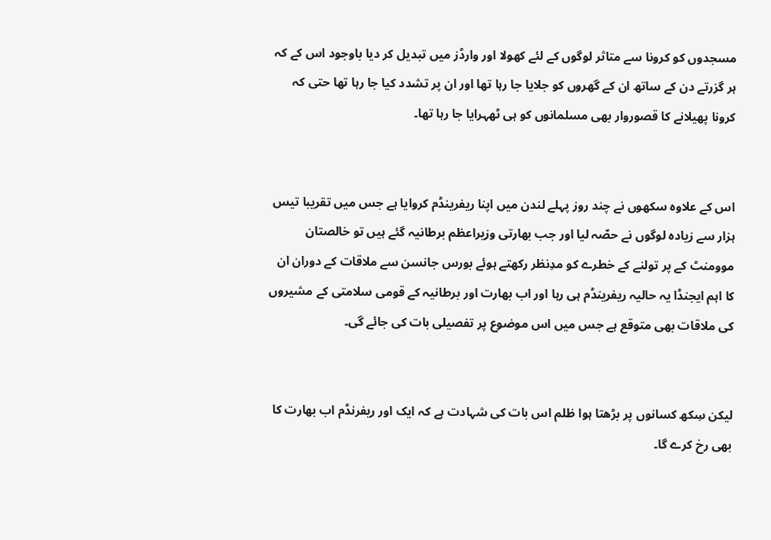مسجدوں کو کرونا سے متاثر لوگوں کے لئے کھولا اور وارڈز میں تبدیل کر دیا باوجود اس کے کہ ہر گزرتے دن کے ساتھ ان کے گھروں کو جلایا جا رہا تھا اور ان پر تشدد کیا جا رہا تھا حتی کہ کرونا پھیلانے کا قصوروار بھی مسلمانوں کو ہی ٹھہرایا جا رہا تھا۔


اس کے علاوہ سکھوں نے چند روز پہلے لندن میں اپنا ریفرینڈم کروایا ہے جس میں تقریبا تیس ہزار سے زیادہ لوگوں نے حصّہ لیا اور جب بھارتی وزیراعظم برطانیہ گئے ہیں تو خالصتان موومنٹ کے پر تولنے کے خطرے کو مدِنظر رکھتے ہوئے بورس جانسن سے ملاقات کے دوران ان کا اہم ایجنڈا یہ حالیہ ریفرینڈم ہی رہا اور اب بھارت اور برطانیہ کے قومی سلامتی کے مشیروں کی ملاقات بھی متوقع ہے جس میں اس موضوع پر تفصیلی بات کی جائے گی۔


لیکن سِکھ کسانوں پر بڑھتا ہوا ظلم اس بات کی شہادت ہے کہ ایک اور ریفرنڈم اب بھارت کا بھی رخ کرے گا۔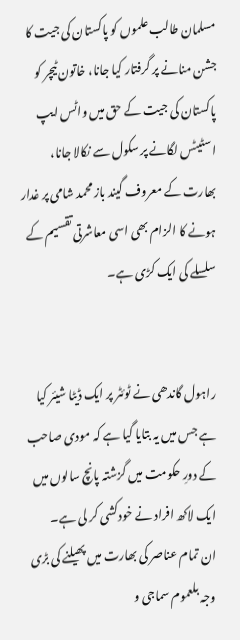مسلمان طالب علموں کو پاکستان کی جیت کا جشن منانے پر گرفتار کیا جانا، خاتون ٹیچر کو پاکستان کی جیت کے حق میں واٹس ایپ اسٹیٹس لگانے پر سکول سے نکالا جانا، بھارت کے معروف گیند باز محمد شامی پر غدار ہونے کا الزام بھی اسی معاشرتی تقسیم کے سلسلے کی ایک کڑی ہے۔


راہول گاندھی نے ٹوئٹر پر ایک ڈیٹا شیئر کیا ہے جس میں یہ بتایا گیا ہے کہ مودی صاحب کے دورِ حکومت میں گزشتہ پانچ سالوں میں ایک لاکھ افراد نے خودکشی کر لی ہے۔
ان تمام عناصر کی بھارت میں پھیلنے کی بڑی وجہ بلعموم سماجی و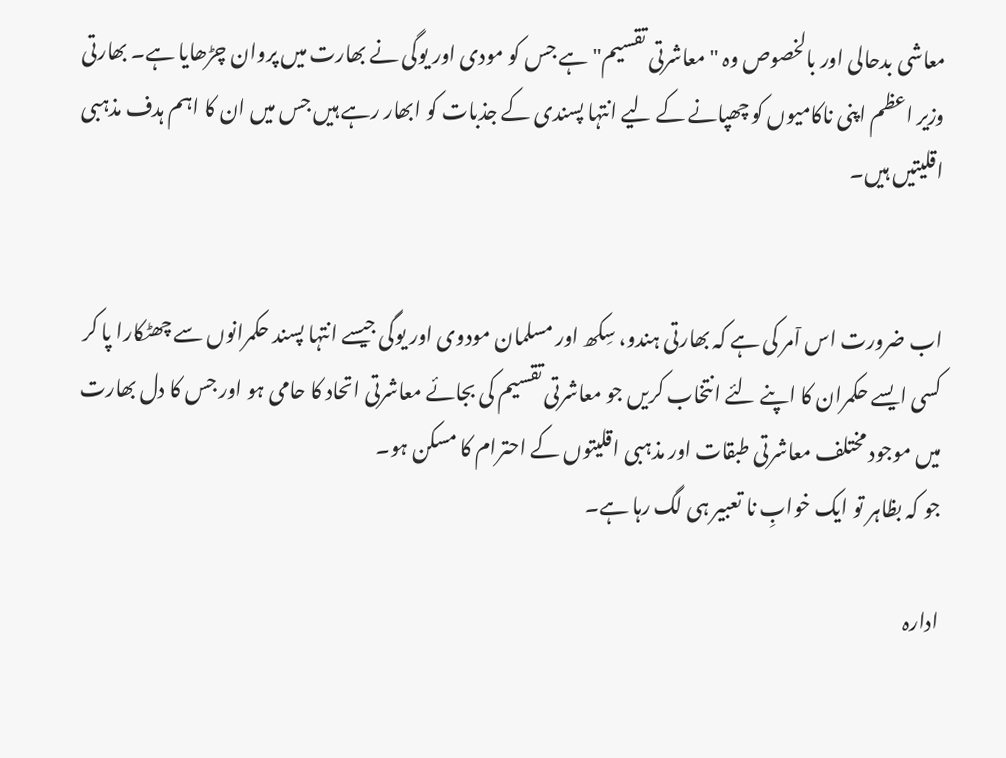معاشی بدحالی اور بالخصوص وہ "معاشرتی تقسیم" ہے جس کو مودی اور یوگی نے بھارت میں پروان چڑھایا ہے۔ بھارتی وزیر اعظم اپنی ناکامیوں کو چھپانے کے لیے انتہا پسندی کے جذبات کو ابھار رہے ہیں جس میں ان کا اہم ہدف مذہبی اقلیتیں ہیں۔


اب ضرورت اس اٙمر کی ہے کہ بھارتی ہندو، سِکھ اور مسلمان مودوی اور یوگی جیسے انتہا پسند حکمرانوں سے چھٹکارا پا کر کسی ایسے حکمران کا اپنے لئے انتخاب کریں جو معاشرتی تقسیم کی بجائے معاشرتی اتحاد کا حامی ہو اور جس کا دل بھارت میں موجود مختلف معاشرتی طبقات اور مذہبی اقلیتوں کے احترام کا مسکن ہو۔
جو کہ بظاہر تو ایک خوابِ نا تعبیر ہی لگ رہا ہے۔

ادارہ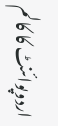اردوپوائنٹ کا کالم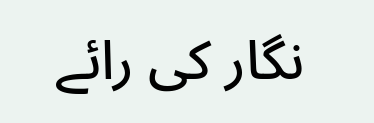نگار کی رائے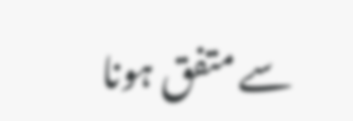سے متفق ہونا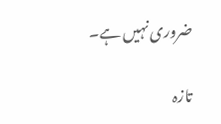ضروری نہیں ہے۔

تازہ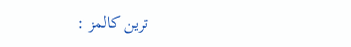ترین کالمز :